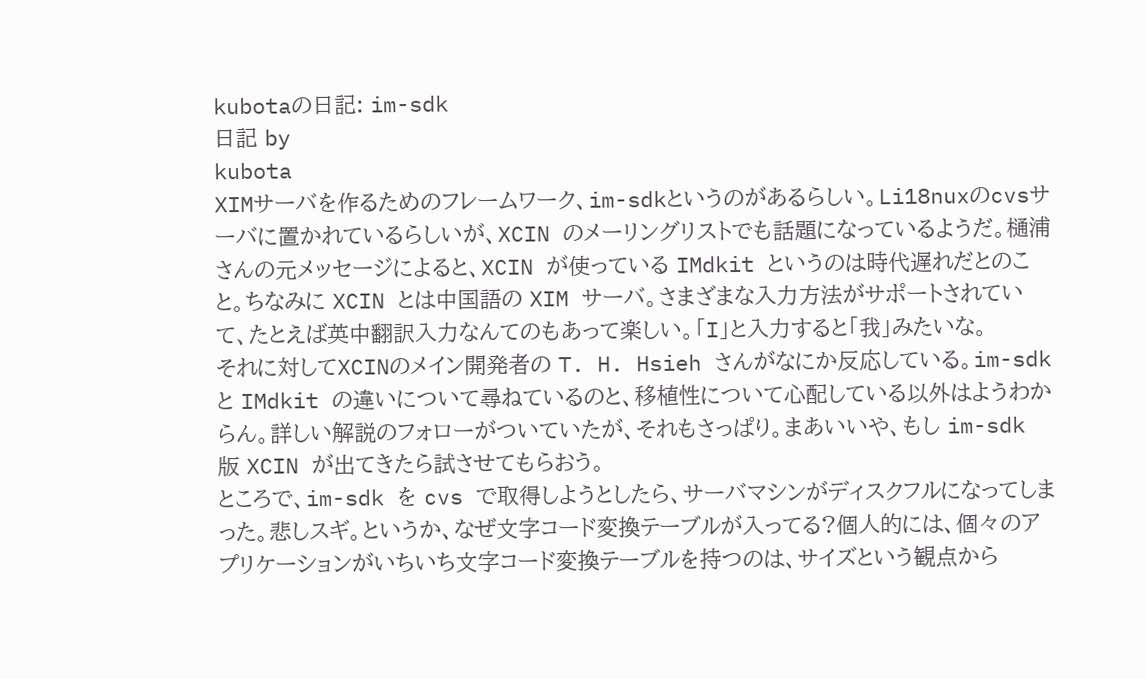kubotaの日記: im-sdk
日記 by
kubota
XIMサーバを作るためのフレームワーク、im-sdkというのがあるらしい。Li18nuxのcvsサーバに置かれているらしいが、XCIN のメーリングリストでも話題になっているようだ。樋浦さんの元メッセージによると、XCIN が使っている IMdkit というのは時代遅れだとのこと。ちなみに XCIN とは中国語の XIM サーバ。さまざまな入力方法がサポートされていて、たとえば英中翻訳入力なんてのもあって楽しい。「I」と入力すると「我」みたいな。
それに対してXCINのメイン開発者の T. H. Hsieh さんがなにか反応している。im-sdk と IMdkit の違いについて尋ねているのと、移植性について心配している以外はようわからん。詳しい解説のフォローがついていたが、それもさっぱり。まあいいや、もし im-sdk 版 XCIN が出てきたら試させてもらおう。
ところで、im-sdk を cvs で取得しようとしたら、サーバマシンがディスクフルになってしまった。悲しスギ。というか、なぜ文字コード変換テーブルが入ってる?個人的には、個々のアプリケーションがいちいち文字コード変換テーブルを持つのは、サイズという観点から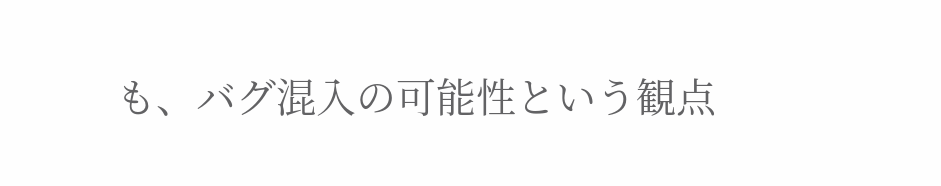も、バグ混入の可能性という観点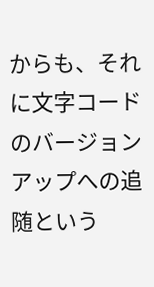からも、それに文字コードのバージョンアップへの追随という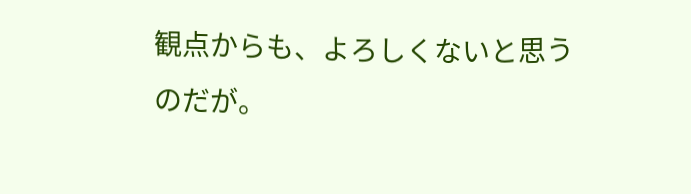観点からも、よろしくないと思うのだが。